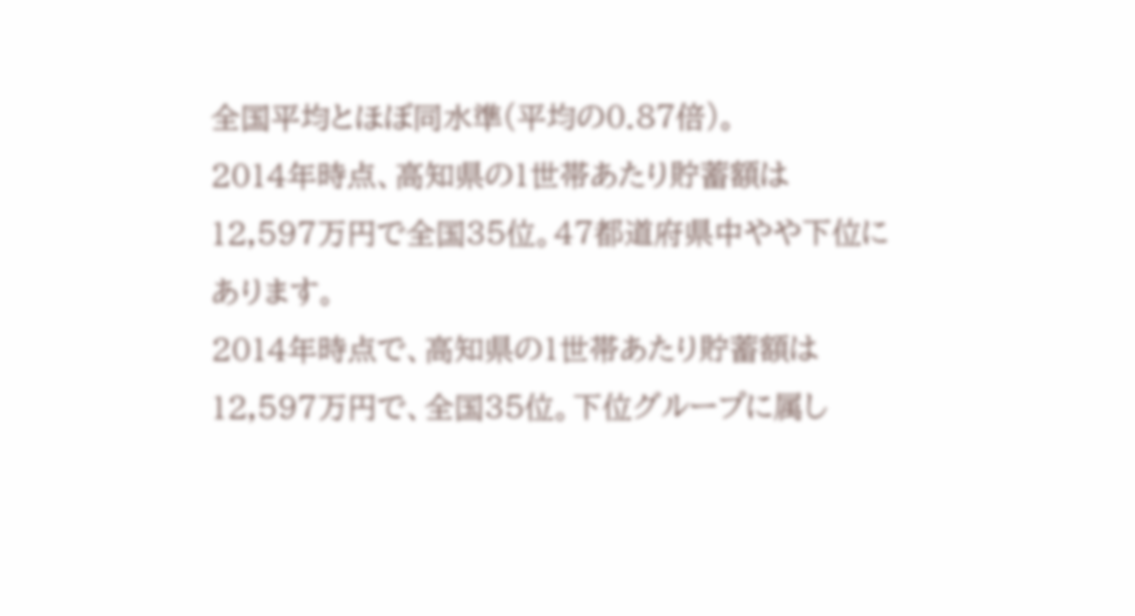全国平均とほぼ同水準(平均の0.87倍)。
2014年時点、高知県の1世帯あたり貯蓄額は12,597万円で全国35位。47都道府県中やや下位にあります。
2014年時点で、高知県の1世帯あたり貯蓄額は12,597万円で、全国35位。下位グループに属し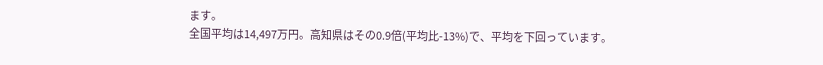ます。
全国平均は14,497万円。高知県はその0.9倍(平均比-13%)で、平均を下回っています。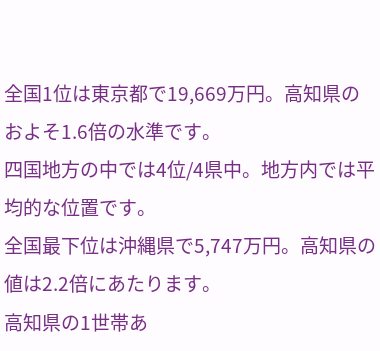全国1位は東京都で19,669万円。高知県のおよそ1.6倍の水準です。
四国地方の中では4位/4県中。地方内では平均的な位置です。
全国最下位は沖縄県で5,747万円。高知県の値は2.2倍にあたります。
高知県の1世帯あ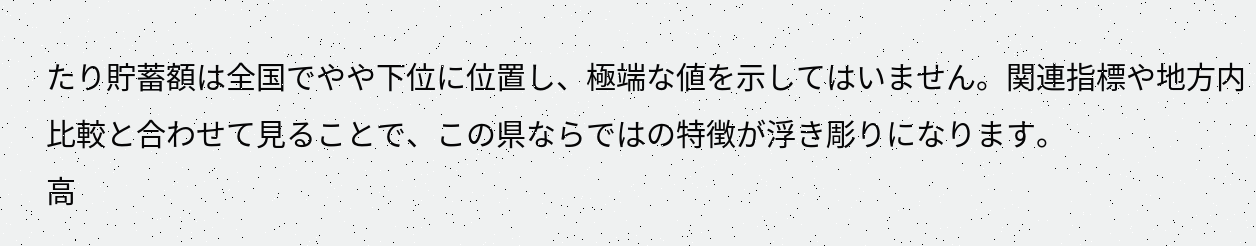たり貯蓄額は全国でやや下位に位置し、極端な値を示してはいません。関連指標や地方内比較と合わせて見ることで、この県ならではの特徴が浮き彫りになります。
高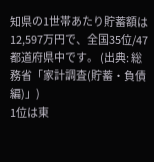知県の1世帯あたり貯蓄額は12,597万円で、全国35位/47都道府県中です。 (出典: 総務省「家計調査(貯蓄・負債編)」)
1位は東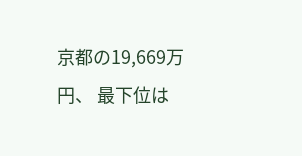京都の19,669万円、 最下位は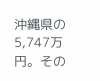沖縄県の5,747万円。その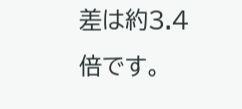差は約3.4倍です。